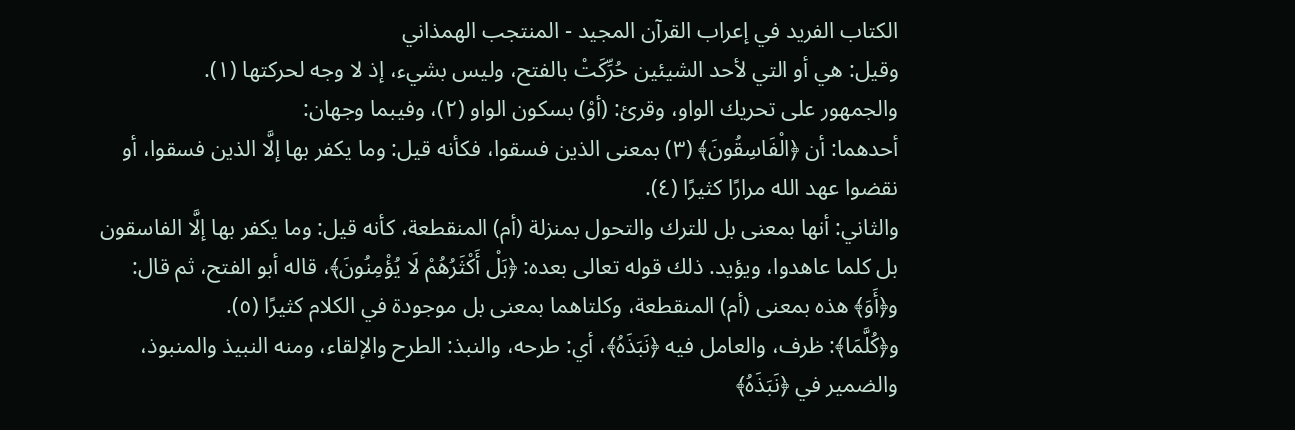الكتاب الفريد في إعراب القرآن المجيد - المنتجب الهمذاني
وقيل: هي أو التي لأحد الشيئين حُرِّكَتْ بالفتح، وليس بشيء، إذ لا وجه لحركتها (١).
والجمهور على تحريك الواو، وقرئ: (أوْ) بسكون الواو (٢)، وفيبما وجهان:
أحدهما: أن ﴿الْفَاسِقُونَ﴾ (٣) بمعنى الذين فسقوا، فكأنه قيل: وما يكفر بها إلَّا الذين فسقوا، أو نقضوا عهد الله مرارًا كثيرًا (٤).
والثاني: أنها بمعنى بل للترك والتحول بمنزلة (أم) المنقطعة، كأنه قيل: وما يكفر بها إلَّا الفاسقون بل كلما عاهدوا، ويؤيد. ذلك قوله تعالى بعده: ﴿بَلْ أَكْثَرُهُمْ لَا يُؤْمِنُونَ﴾، قاله أبو الفتح، ثم قال: و﴿أَوَ﴾ هذه بمعنى (أم) المنقطعة، وكلتاهما بمعنى بل موجودة في الكلام كثيرًا (٥).
و﴿كُلَّمَا﴾: ظرف، والعامل فيه ﴿نَبَذَهُ﴾، أي: طرحه، والنبذ: الطرح والإلقاء، ومنه النبيذ والمنبوذ، والضمير في ﴿نَبَذَهُ﴾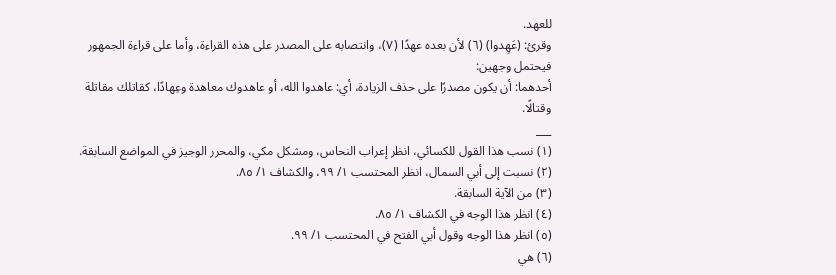للعهد.
وقرئ: (عَهِدوا) (٦) لأن بعده عهدًا (٧)، وانتصابه على المصدر على هذه القراءة، وأما على قراءة الجمهور فيحتمل وجهين:
أحدهما: أن يكون مصدرًا على حذف الزيادة، أي: عاهدوا الله، أو عاهدوك معاهدة وعِهادًا، كقاتلك مقاتلة وقتالًا.
___
(١) نسب هذا القول للكسائي، انظر إعراب النحاس، ومشكل مكي، والمحرر الوجيز في المواضع السابقة.
(٢) نسبت إلى أبي السمال، انظر المحتسب ١/ ٩٩، والكشاف ١/ ٨٥.
(٣) من الآية السابقة.
(٤) انظر هذا الوجه في الكشاف ١/ ٨٥.
(٥) انظر هذا الوجه وقول أبي الفتح في المحتسب ١/ ٩٩.
(٦) هي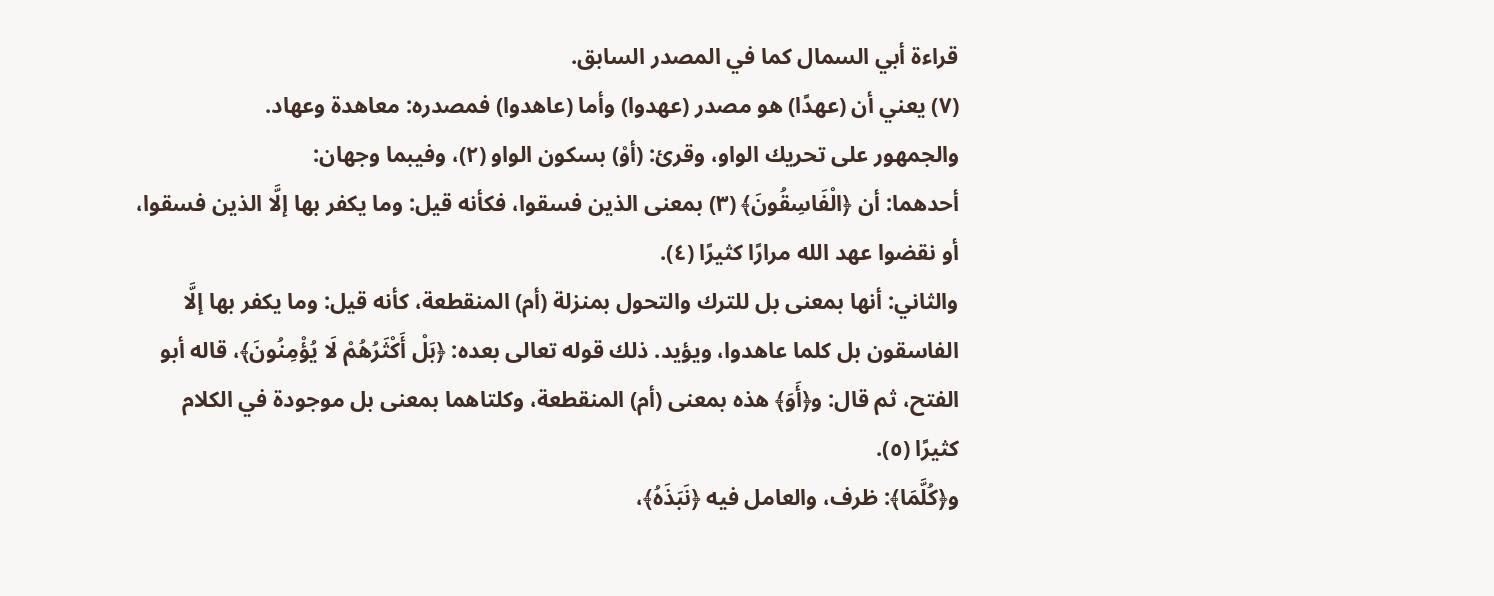قراءة أبي السمال كما في المصدر السابق.
(٧) يعني أن (عهدًا) هو مصدر (عهدوا) وأما (عاهدوا) فمصدره: معاهدة وعهاد.
والجمهور على تحريك الواو، وقرئ: (أوْ) بسكون الواو (٢)، وفيبما وجهان:
أحدهما: أن ﴿الْفَاسِقُونَ﴾ (٣) بمعنى الذين فسقوا، فكأنه قيل: وما يكفر بها إلَّا الذين فسقوا، أو نقضوا عهد الله مرارًا كثيرًا (٤).
والثاني: أنها بمعنى بل للترك والتحول بمنزلة (أم) المنقطعة، كأنه قيل: وما يكفر بها إلَّا الفاسقون بل كلما عاهدوا، ويؤيد. ذلك قوله تعالى بعده: ﴿بَلْ أَكْثَرُهُمْ لَا يُؤْمِنُونَ﴾، قاله أبو الفتح، ثم قال: و﴿أَوَ﴾ هذه بمعنى (أم) المنقطعة، وكلتاهما بمعنى بل موجودة في الكلام كثيرًا (٥).
و﴿كُلَّمَا﴾: ظرف، والعامل فيه ﴿نَبَذَهُ﴾،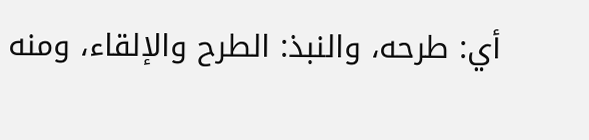أي: طرحه، والنبذ: الطرح والإلقاء، ومنه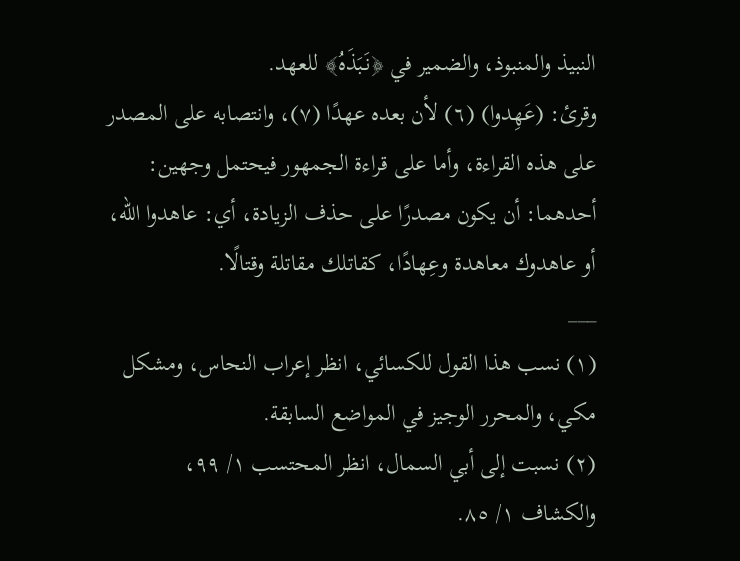النبيذ والمنبوذ، والضمير في ﴿نَبَذَهُ﴾ للعهد.
وقرئ: (عَهِدوا) (٦) لأن بعده عهدًا (٧)، وانتصابه على المصدر على هذه القراءة، وأما على قراءة الجمهور فيحتمل وجهين:
أحدهما: أن يكون مصدرًا على حذف الزيادة، أي: عاهدوا الله، أو عاهدوك معاهدة وعِهادًا، كقاتلك مقاتلة وقتالًا.
___
(١) نسب هذا القول للكسائي، انظر إعراب النحاس، ومشكل مكي، والمحرر الوجيز في المواضع السابقة.
(٢) نسبت إلى أبي السمال، انظر المحتسب ١/ ٩٩، والكشاف ١/ ٨٥.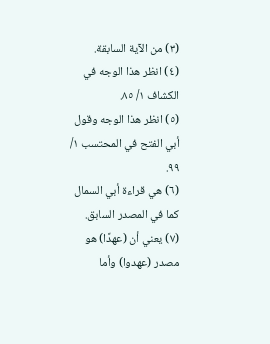(٣) من الآية السابقة.
(٤) انظر هذا الوجه في الكشاف ١/ ٨٥.
(٥) انظر هذا الوجه وقول أبي الفتح في المحتسب ١/ ٩٩.
(٦) هي قراءة أبي السمال كما في المصدر السابق.
(٧) يعني أن (عهدًا) هو مصدر (عهدوا) وأما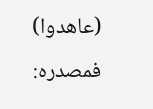(عاهدوا) فمصدره: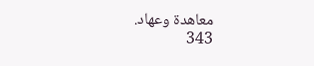معاهدة وعهاد.
343